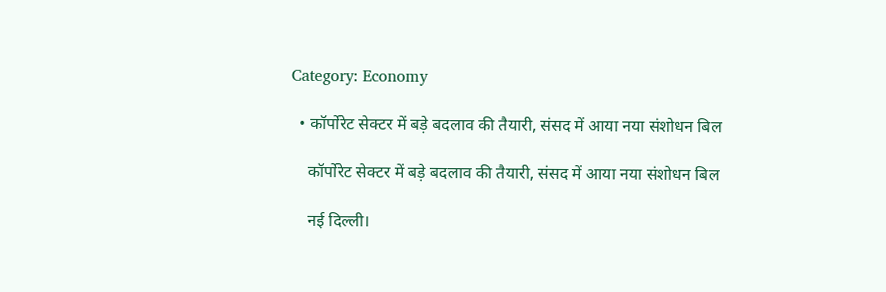Category: Economy

  • कॉर्पोरेट सेक्टर में बड़े बदलाव की तैयारी, संसद में आया नया संशोधन बिल

    कॉर्पोरेट सेक्टर में बड़े बदलाव की तैयारी, संसद में आया नया संशोधन बिल

    नई दिल्ली।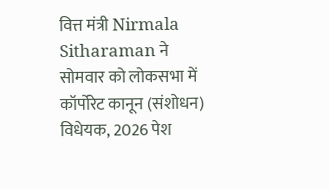वित्त मंत्री Nirmala Sitharaman ने सोमवार को लोकसभा में कॉर्पोरेट कानून (संशोधन) विधेयक, 2026 पेश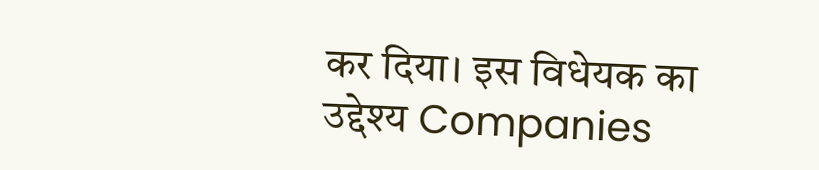कर दिया। इस विधेयक का उद्देश्य Companies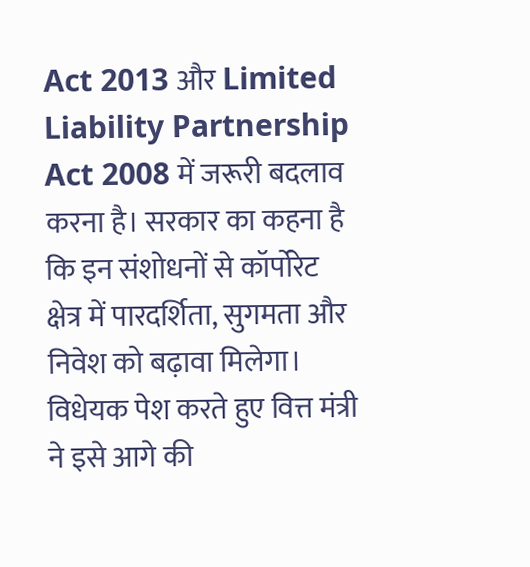Act 2013 और Limited Liability Partnership Act 2008 में जरूरी बदलाव करना है। सरकार का कहना है कि इन संशोधनों से कॉर्पोरेट क्षेत्र में पारदर्शिता, सुगमता और निवेश को बढ़ावा मिलेगा। विधेयक पेश करते हुए वित्त मंत्री ने इसे आगे की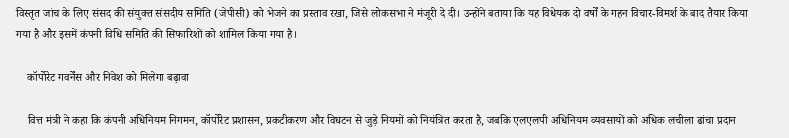विस्तृत जांच के लिए संसद की संयुक्त संसदीय समिति (जेपीसी) को भेजने का प्रस्ताव रखा, जिसे लोकसभा ने मंजूरी दे दी। उन्होंने बताया कि यह विधेयक दो वर्षों के गहन विचार-विमर्श के बाद तैयार किया गया है और इसमें कंपनी विधि समिति की सिफारिशों को शामिल किया गया है।

    कॉर्पोरेट गवर्नेंस और निवेश को मिलेगा बढ़ावा

    वित्त मंत्री ने कहा कि कंपनी अधिनियम निगमन, कॉर्पोरेट प्रशासन, प्रकटीकरण और विघटन से जुड़े नियमों को नियंत्रित करता है, जबकि एलएलपी अधिनियम व्यवसायों को अधिक लचीला ढांचा प्रदान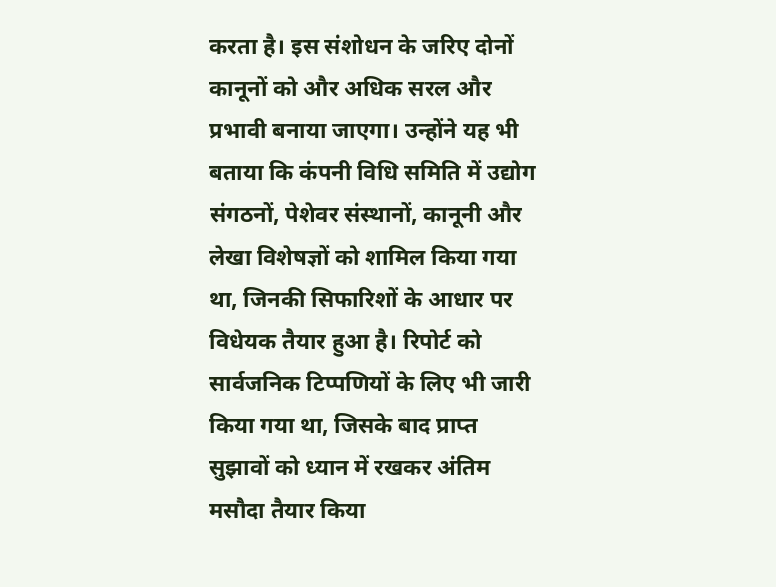करता है। इस संशोधन के जरिए दोनों कानूनों को और अधिक सरल और प्रभावी बनाया जाएगा। उन्होंने यह भी बताया कि कंपनी विधि समिति में उद्योग संगठनों, पेशेवर संस्थानों, कानूनी और लेखा विशेषज्ञों को शामिल किया गया था, जिनकी सिफारिशों के आधार पर विधेयक तैयार हुआ है। रिपोर्ट को सार्वजनिक टिप्पणियों के लिए भी जारी किया गया था, जिसके बाद प्राप्त सुझावों को ध्यान में रखकर अंतिम मसौदा तैयार किया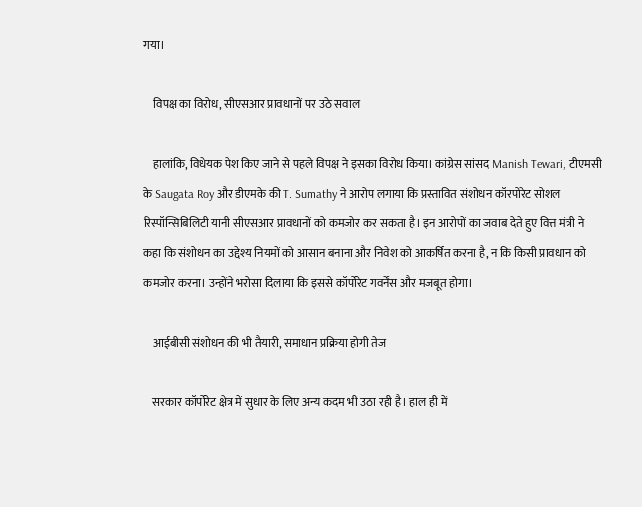गया।

    विपक्ष का विरोध, सीएसआर प्रावधानों पर उठे सवाल

    हालांकि, विधेयक पेश किए जाने से पहले विपक्ष ने इसका विरोध किया। कांग्रेस सांसद Manish Tewari, टीएमसी के Saugata Roy और डीएमके की T. Sumathy ने आरोप लगाया कि प्रस्तावित संशोधन कॉरपोरेट सोशल रिस्पॉन्सिबिलिटी यानी सीएसआर प्रावधानों को कमजोर कर सकता है। इन आरोपों का जवाब देते हुए वित्त मंत्री ने कहा कि संशोधन का उद्देश्य नियमों को आसान बनाना और निवेश को आकर्षित करना है, न कि किसी प्रावधान को कमजोर करना। उन्होंने भरोसा दिलाया कि इससे कॉर्पोरेट गवर्नेंस और मजबूत होगा।

    आईबीसी संशोधन की भी तैयारी, समाधान प्रक्रिया होगी तेज

    सरकार कॉर्पोरेट क्षेत्र में सुधार के लिए अन्य कदम भी उठा रही है। हाल ही में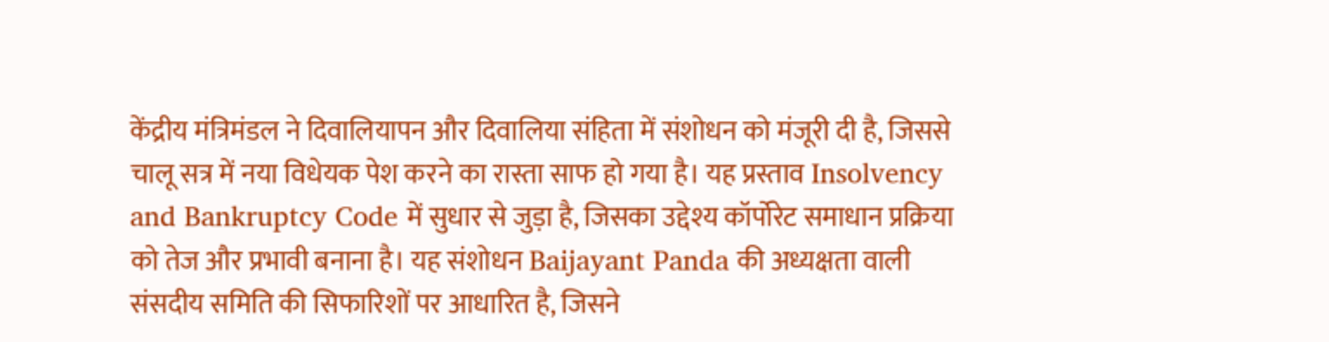केंद्रीय मंत्रिमंडल ने दिवालियापन और दिवालिया संहिता में संशोधन को मंजूरी दी है, जिससे चालू सत्र में नया विधेयक पेश करने का रास्ता साफ हो गया है। यह प्रस्ताव Insolvency and Bankruptcy Code में सुधार से जुड़ा है, जिसका उद्देश्य कॉर्पोरेट समाधान प्रक्रिया को तेज और प्रभावी बनाना है। यह संशोधन Baijayant Panda की अध्यक्षता वाली संसदीय समिति की सिफारिशों पर आधारित है, जिसने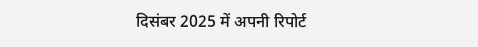दिसंबर 2025 में अपनी रिपोर्ट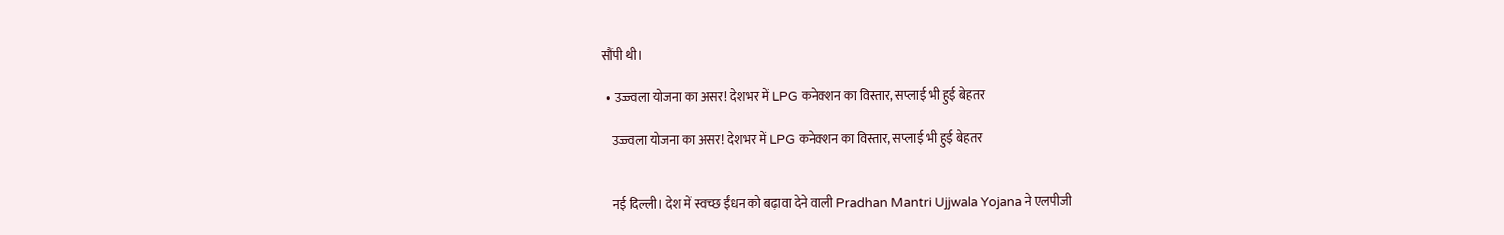सौंपी थी।

  • उज्ज्वला योजना का असर! देशभर में LPG कनेक्शन का विस्तार, सप्लाई भी हुई बेहतर

    उज्ज्वला योजना का असर! देशभर में LPG कनेक्शन का विस्तार, सप्लाई भी हुई बेहतर


    नई दिल्ली। देश में स्वच्छ ईंधन को बढ़ावा देने वाली Pradhan Mantri Ujjwala Yojana ने एलपीजी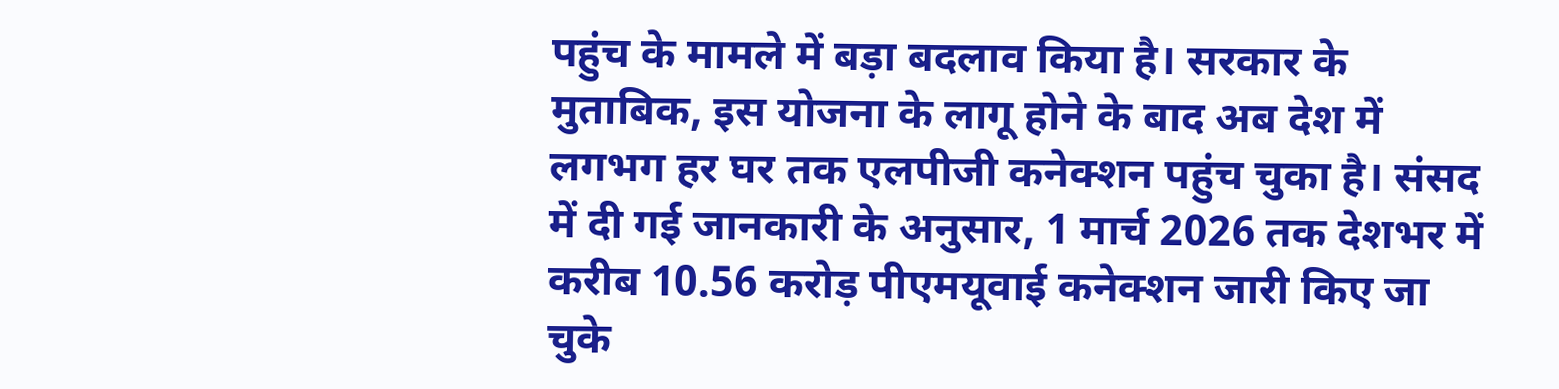पहुंच के मामले में बड़ा बदलाव किया है। सरकार के मुताबिक, इस योजना के लागू होने के बाद अब देश में लगभग हर घर तक एलपीजी कनेक्शन पहुंच चुका है। संसद में दी गई जानकारी के अनुसार, 1 मार्च 2026 तक देशभर में करीब 10.56 करोड़ पीएमयूवाई कनेक्शन जारी किए जा चुके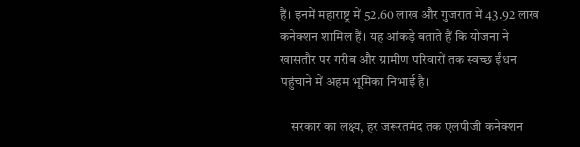हैं। इनमें महाराष्ट्र में 52.60 लाख और गुजरात में 43.92 लाख कनेक्शन शामिल हैं। यह आंकड़े बताते हैं कि योजना ने खासतौर पर गरीब और ग्रामीण परिवारों तक स्वच्छ ईंधन पहुंचाने में अहम भूमिका निभाई है।

    सरकार का लक्ष्य, हर जरूरतमंद तक एलपीजी कनेक्शन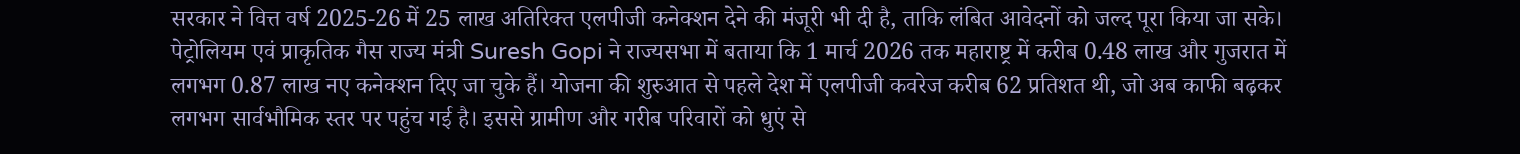सरकार ने वित्त वर्ष 2025-26 में 25 लाख अतिरिक्त एलपीजी कनेक्शन देने की मंजूरी भी दी है, ताकि लंबित आवेदनों को जल्द पूरा किया जा सके। पेट्रोलियम एवं प्राकृतिक गैस राज्य मंत्री Suresh Gopi ने राज्यसभा में बताया कि 1 मार्च 2026 तक महाराष्ट्र में करीब 0.48 लाख और गुजरात में लगभग 0.87 लाख नए कनेक्शन दिए जा चुके हैं। योजना की शुरुआत से पहले देश में एलपीजी कवरेज करीब 62 प्रतिशत थी, जो अब काफी बढ़कर लगभग सार्वभौमिक स्तर पर पहुंच गई है। इससे ग्रामीण और गरीब परिवारों को धुएं से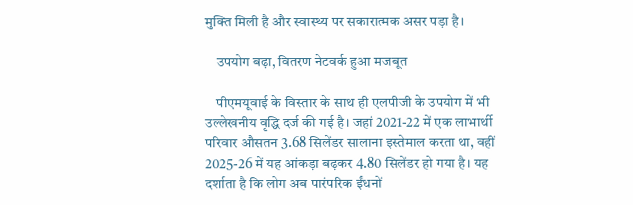मुक्ति मिली है और स्वास्थ्य पर सकारात्मक असर पड़ा है।

    उपयोग बढ़ा, वितरण नेटवर्क हुआ मजबूत

    पीएमयूवाई के विस्तार के साथ ही एलपीजी के उपयोग में भी उल्लेखनीय वृद्धि दर्ज की गई है। जहां 2021-22 में एक लाभार्थी परिवार औसतन 3.68 सिलेंडर सालाना इस्तेमाल करता था, वहीं 2025-26 में यह आंकड़ा बढ़कर 4.80 सिलेंडर हो गया है। यह दर्शाता है कि लोग अब पारंपरिक ईंधनों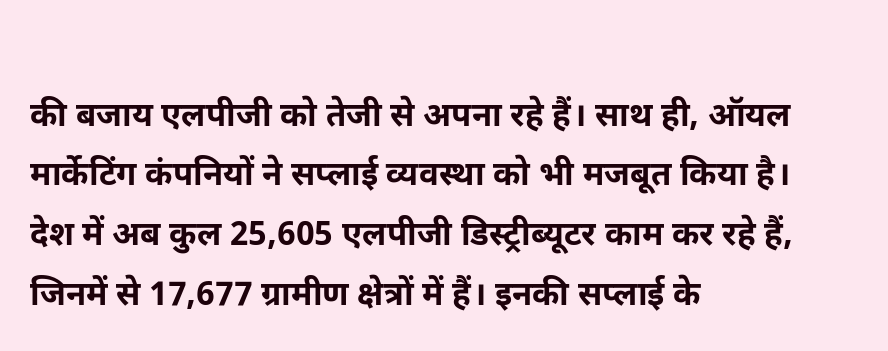की बजाय एलपीजी को तेजी से अपना रहे हैं। साथ ही, ऑयल मार्केटिंग कंपनियों ने सप्लाई व्यवस्था को भी मजबूत किया है। देश में अब कुल 25,605 एलपीजी डिस्ट्रीब्यूटर काम कर रहे हैं, जिनमें से 17,677 ग्रामीण क्षेत्रों में हैं। इनकी सप्लाई के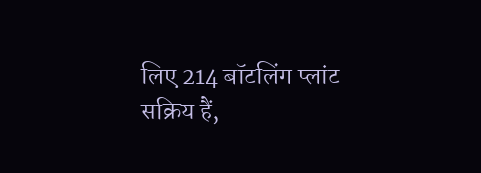लिए 214 बॉटलिंग प्लांट सक्रिय हैं,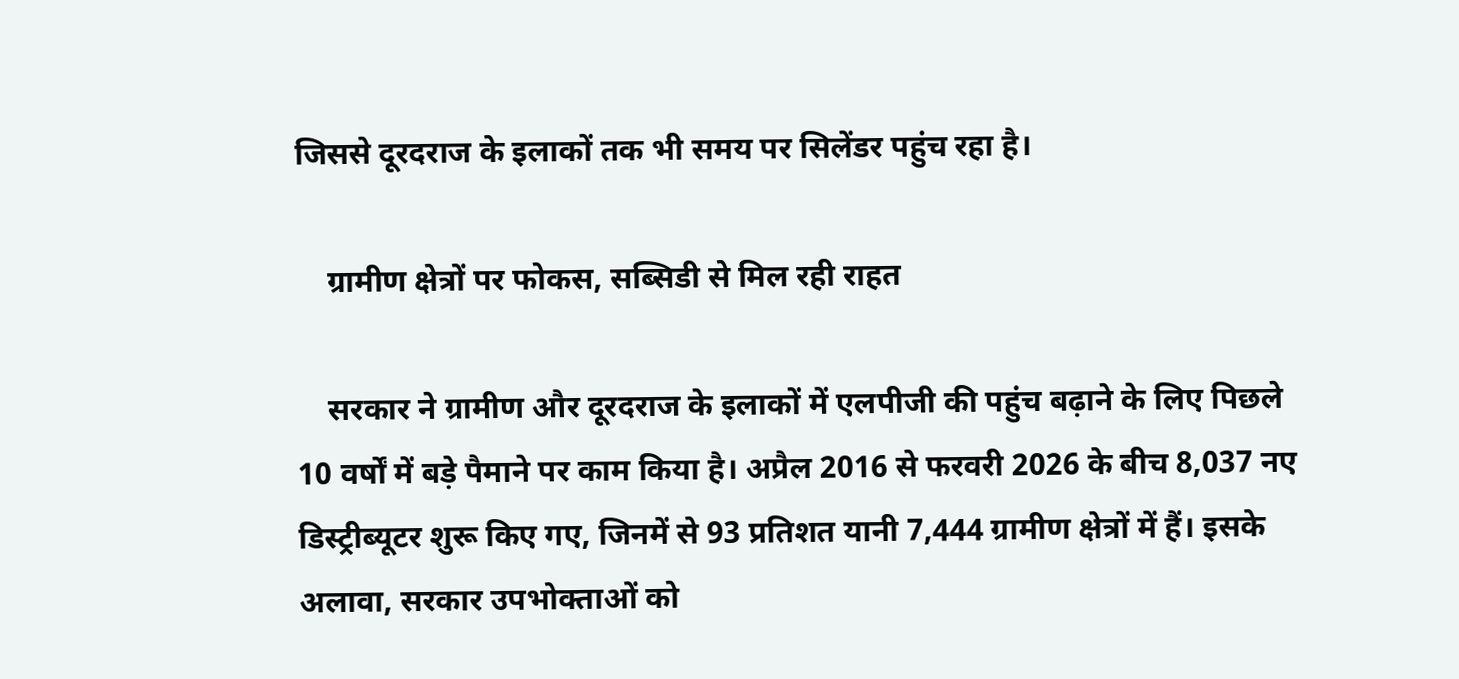जिससे दूरदराज के इलाकों तक भी समय पर सिलेंडर पहुंच रहा है।

    ग्रामीण क्षेत्रों पर फोकस, सब्सिडी से मिल रही राहत

    सरकार ने ग्रामीण और दूरदराज के इलाकों में एलपीजी की पहुंच बढ़ाने के लिए पिछले 10 वर्षों में बड़े पैमाने पर काम किया है। अप्रैल 2016 से फरवरी 2026 के बीच 8,037 नए डिस्ट्रीब्यूटर शुरू किए गए, जिनमें से 93 प्रतिशत यानी 7,444 ग्रामीण क्षेत्रों में हैं। इसके अलावा, सरकार उपभोक्ताओं को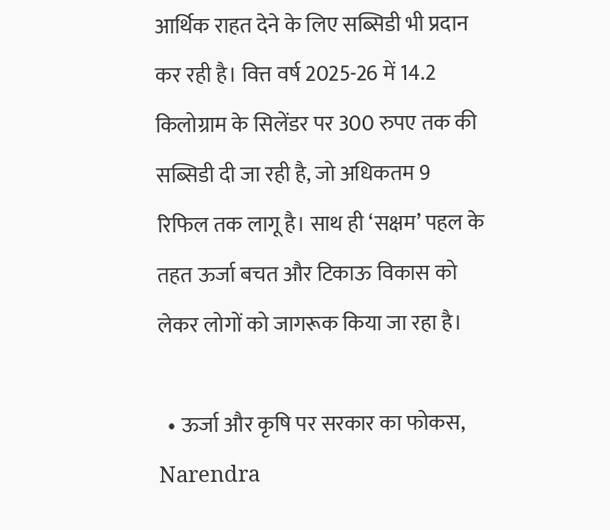आर्थिक राहत देने के लिए सब्सिडी भी प्रदान कर रही है। वित्त वर्ष 2025-26 में 14.2 किलोग्राम के सिलेंडर पर 300 रुपए तक की सब्सिडी दी जा रही है, जो अधिकतम 9 रिफिल तक लागू है। साथ ही ‘सक्षम’ पहल के तहत ऊर्जा बचत और टिकाऊ विकास को लेकर लोगों को जागरूक किया जा रहा है।

  • ऊर्जा और कृषि पर सरकार का फोकस, Narendra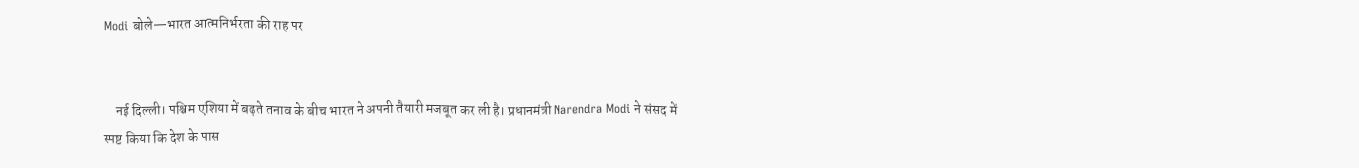Modi बोले—भारत आत्मनिर्भरता की राह पर


    नई दिल्ली। पश्चिम एशिया में बढ़ते तनाव के बीच भारत ने अपनी तैयारी मजबूत कर ली है। प्रधानमंत्री Narendra Modi ने संसद में स्पष्ट किया कि देश के पास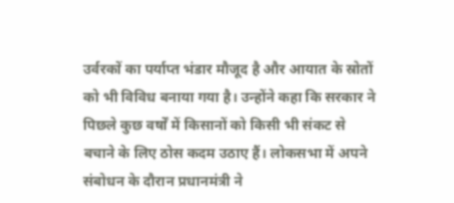उर्वरकों का पर्याप्त भंडार मौजूद है और आयात के स्रोतों को भी विविध बनाया गया है। उन्होंने कहा कि सरकार ने पिछले कुछ वर्षों में किसानों को किसी भी संकट से बचाने के लिए ठोस कदम उठाए हैं। लोकसभा में अपने संबोधन के दौरान प्रधानमंत्री ने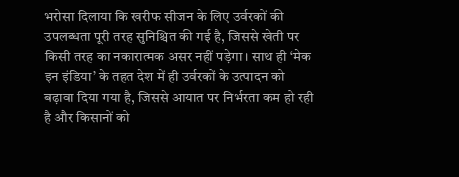भरोसा दिलाया कि खरीफ सीजन के लिए उर्वरकों की उपलब्धता पूरी तरह सुनिश्चित की गई है, जिससे खेती पर किसी तरह का नकारात्मक असर नहीं पड़ेगा। साथ ही ‘मेक इन इंडिया’ के तहत देश में ही उर्वरकों के उत्पादन को बढ़ावा दिया गया है, जिससे आयात पर निर्भरता कम हो रही है और किसानों को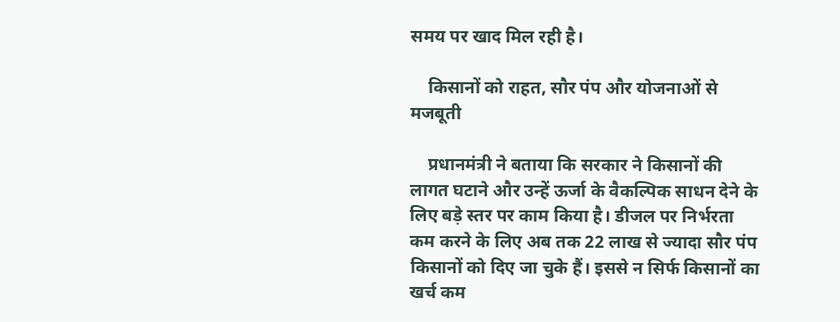समय पर खाद मिल रही है।

    किसानों को राहत, सौर पंप और योजनाओं से मजबूती

    प्रधानमंत्री ने बताया कि सरकार ने किसानों की लागत घटाने और उन्हें ऊर्जा के वैकल्पिक साधन देने के लिए बड़े स्तर पर काम किया है। डीजल पर निर्भरता कम करने के लिए अब तक 22 लाख से ज्यादा सौर पंप किसानों को दिए जा चुके हैं। इससे न सिर्फ किसानों का खर्च कम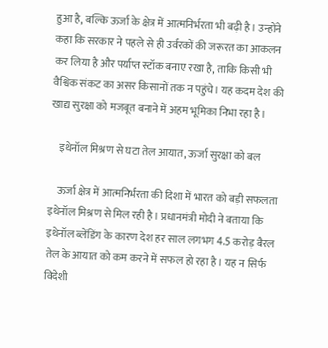हुआ है, बल्कि ऊर्जा के क्षेत्र में आत्मनिर्भरता भी बढ़ी है। उन्होंने कहा कि सरकार ने पहले से ही उर्वरकों की जरूरत का आकलन कर लिया है और पर्याप्त स्टॉक बनाए रखा है, ताकि किसी भी वैश्विक संकट का असर किसानों तक न पहुंचे। यह कदम देश की खाद्य सुरक्षा को मजबूत बनाने में अहम भूमिका निभा रहा है।

    इथेनॉल मिश्रण से घटा तेल आयात, ऊर्जा सुरक्षा को बल

    ऊर्जा क्षेत्र में आत्मनिर्भरता की दिशा में भारत को बड़ी सफलता इथेनॉल मिश्रण से मिल रही है। प्रधानमंत्री मोदी ने बताया कि इथेनॉल ब्लेंडिंग के कारण देश हर साल लगभग 4.5 करोड़ बैरल तेल के आयात को कम करने में सफल हो रहा है। यह न सिर्फ विदेशी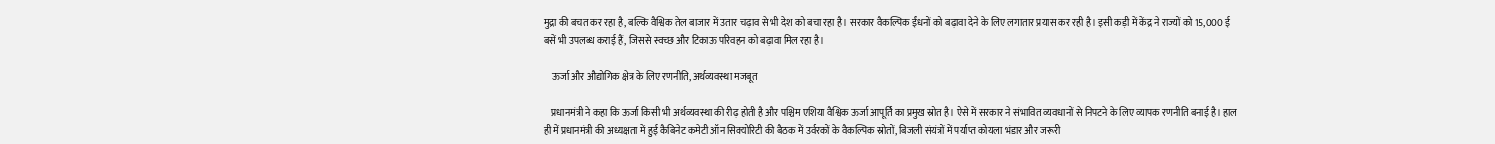मुद्रा की बचत कर रहा है, बल्कि वैश्विक तेल बाजार में उतार चढ़ाव से भी देश को बचा रहा है। सरकार वैकल्पिक ईंधनों को बढ़ावा देने के लिए लगातार प्रयास कर रही है। इसी कड़ी में केंद्र ने राज्यों को 15,000 ई बसें भी उपलब्ध कराई हैं, जिससे स्वच्छ और टिकाऊ परिवहन को बढ़ावा मिल रहा है।

    ऊर्जा और औद्योगिक क्षेत्र के लिए रणनीति, अर्थव्यवस्था मजबूत

    प्रधानमंत्री ने कहा कि ऊर्जा किसी भी अर्थव्यवस्था की रीढ़ होती है और पश्चिम एशिया वैश्विक ऊर्जा आपूर्ति का प्रमुख स्रोत है। ऐसे में सरकार ने संभावित व्यवधानों से निपटने के लिए व्यापक रणनीति बनाई है। हाल ही में प्रधानमंत्री की अध्यक्षता में हुई कैबिनेट कमेटी ऑन सिक्योरिटी की बैठक में उर्वरकों के वैकल्पिक स्रोतों, बिजली संयंत्रों में पर्याप्त कोयला भंडार और जरूरी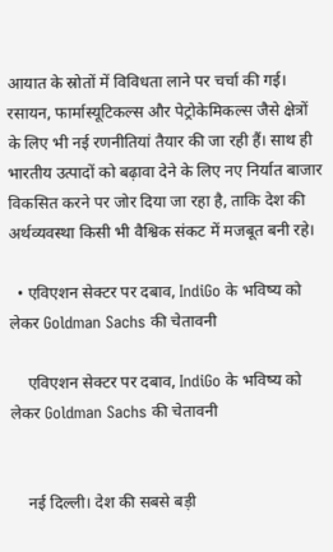आयात के स्रोतों में विविधता लाने पर चर्चा की गई। रसायन, फार्मास्यूटिकल्स और पेट्रोकेमिकल्स जैसे क्षेत्रों के लिए भी नई रणनीतियां तैयार की जा रही हैं। साथ ही भारतीय उत्पादों को बढ़ावा देने के लिए नए निर्यात बाजार विकसित करने पर जोर दिया जा रहा है, ताकि देश की अर्थव्यवस्था किसी भी वैश्विक संकट में मजबूत बनी रहे।

  • एविएशन सेक्टर पर दबाव, IndiGo के भविष्य को लेकर Goldman Sachs की चेतावनी

    एविएशन सेक्टर पर दबाव, IndiGo के भविष्य को लेकर Goldman Sachs की चेतावनी


    नई दिल्ली। देश की सबसे बड़ी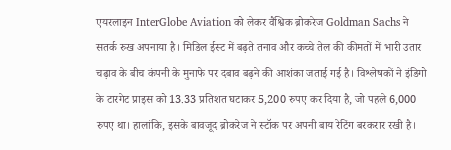एयरलाइन InterGlobe Aviation को लेकर वैश्विक ब्रोकरेज Goldman Sachs ने सतर्क रुख अपनाया है। मिडिल ईस्ट में बढ़ते तनाव और कच्चे तेल की कीमतों में भारी उतार चढ़ाव के बीच कंपनी के मुनाफे पर दबाव बढ़ने की आशंका जताई गई है। विश्लेषकों ने इंडिगो के टारगेट प्राइस को 13.33 प्रतिशत घटाकर 5,200 रुपए कर दिया है, जो पहले 6,000 रुपए था। हालांकि, इसके बावजूद ब्रोकरेज ने स्टॉक पर अपनी बाय रेटिंग बरकरार रखी है।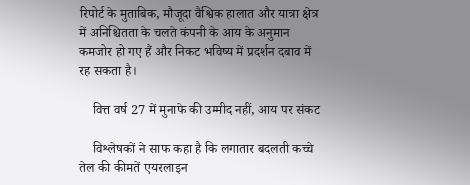रिपोर्ट के मुताबिक, मौजूदा वैश्विक हालात और यात्रा क्षेत्र में अनिश्चितता के चलते कंपनी के आय के अनुमान कमजोर हो गए हैं और निकट भविष्य में प्रदर्शन दबाव में रह सकता है।

    वित्त वर्ष 27 में मुनाफे की उम्मीद नहीं, आय पर संकट

    विश्लेषकों ने साफ कहा है कि लगातार बदलती कच्चे तेल की कीमतें एयरलाइन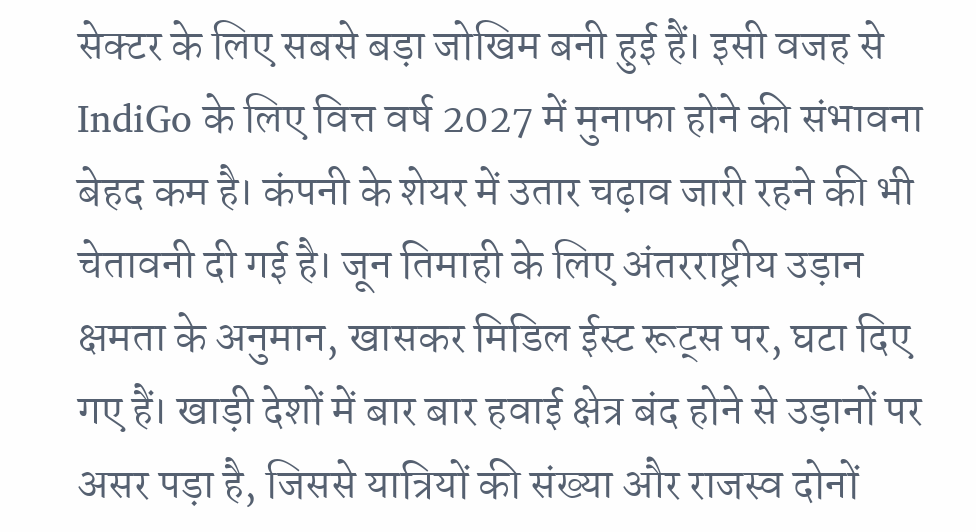सेक्टर के लिए सबसे बड़ा जोखिम बनी हुई हैं। इसी वजह से IndiGo के लिए वित्त वर्ष 2027 में मुनाफा होने की संभावना बेहद कम है। कंपनी के शेयर में उतार चढ़ाव जारी रहने की भी चेतावनी दी गई है। जून तिमाही के लिए अंतरराष्ट्रीय उड़ान क्षमता के अनुमान, खासकर मिडिल ईस्ट रूट्स पर, घटा दिए गए हैं। खाड़ी देशों में बार बार हवाई क्षेत्र बंद होने से उड़ानों पर असर पड़ा है, जिससे यात्रियों की संख्या और राजस्व दोनों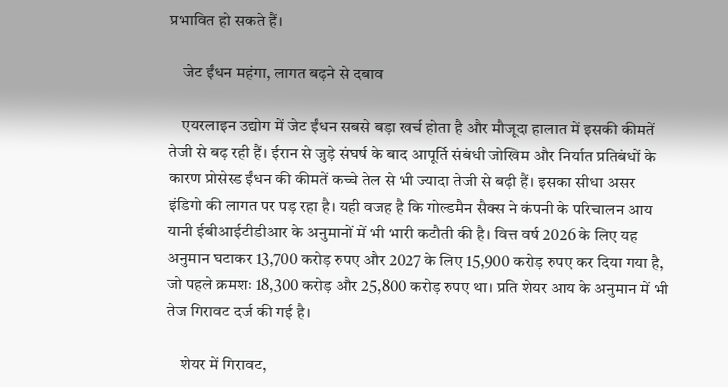प्रभावित हो सकते हैं।

    जेट ईंधन महंगा, लागत बढ़ने से दबाव

    एयरलाइन उद्योग में जेट ईंधन सबसे बड़ा खर्च होता है और मौजूदा हालात में इसकी कीमतें तेजी से बढ़ रही हैं। ईरान से जुड़े संघर्ष के बाद आपूर्ति संबंधी जोखिम और निर्यात प्रतिबंधों के कारण प्रोसेस्ड ईंधन की कीमतें कच्चे तेल से भी ज्यादा तेजी से बढ़ी हैं। इसका सीधा असर इंडिगो की लागत पर पड़ रहा है। यही वजह है कि गोल्डमैन सैक्स ने कंपनी के परिचालन आय यानी ईबीआईटीडीआर के अनुमानों में भी भारी कटौती की है। वित्त वर्ष 2026 के लिए यह अनुमान घटाकर 13,700 करोड़ रुपए और 2027 के लिए 15,900 करोड़ रुपए कर दिया गया है, जो पहले क्रमशः 18,300 करोड़ और 25,800 करोड़ रुपए था। प्रति शेयर आय के अनुमान में भी तेज गिरावट दर्ज की गई है।

    शेयर में गिरावट,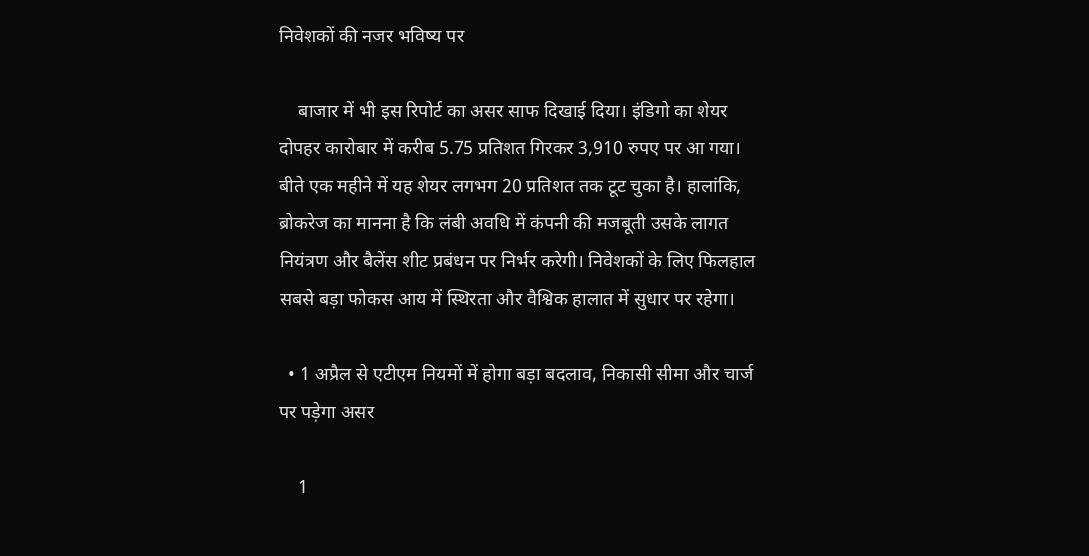निवेशकों की नजर भविष्य पर

    बाजार में भी इस रिपोर्ट का असर साफ दिखाई दिया। इंडिगो का शेयर दोपहर कारोबार में करीब 5.75 प्रतिशत गिरकर 3,910 रुपए पर आ गया। बीते एक महीने में यह शेयर लगभग 20 प्रतिशत तक टूट चुका है। हालांकि, ब्रोकरेज का मानना है कि लंबी अवधि में कंपनी की मजबूती उसके लागत नियंत्रण और बैलेंस शीट प्रबंधन पर निर्भर करेगी। निवेशकों के लिए फिलहाल सबसे बड़ा फोकस आय में स्थिरता और वैश्विक हालात में सुधार पर रहेगा।

  • 1 अप्रैल से एटीएम नियमों में होगा बड़ा बदलाव, निकासी सीमा और चार्ज पर पड़ेगा असर

    1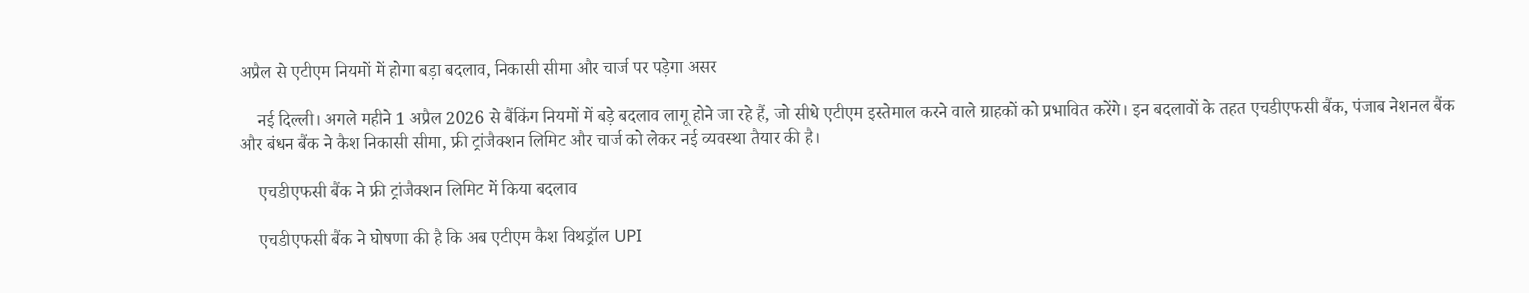अप्रैल से एटीएम नियमों में होगा बड़ा बदलाव, निकासी सीमा और चार्ज पर पड़ेगा असर

    नई दिल्ली। अगले महीने 1 अप्रैल 2026 से बैंकिंग नियमों में बड़े बदलाव लागू होने जा रहे हैं, जो सीधे एटीएम इस्तेमाल करने वाले ग्राहकों को प्रभावित करेंगे। इन बदलावों के तहत एचडीएफसी बैंक, पंजाब नेशनल बैंक और बंधन बैंक ने कैश निकासी सीमा, फ्री ट्रांजैक्शन लिमिट और चार्ज को लेकर नई व्यवस्था तैयार की है।

    एचडीएफसी बैंक ने फ्री ट्रांजैक्शन लिमिट में किया बदलाव

    एचडीएफसी बैंक ने घोषणा की है कि अब एटीएम कैश विथड्रॉल UPI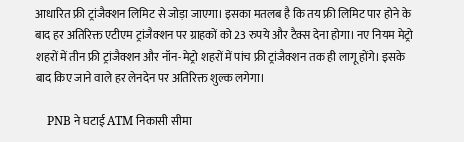आधारित फ्री ट्रांजैक्शन लिमिट से जोड़ा जाएगा। इसका मतलब है कि तय फ्री लिमिट पार होने के बाद हर अतिरिक्त एटीएम ट्रांजैक्शन पर ग्राहकों को 23 रुपये और टैक्स देना होगा। नए नियम मेट्रो शहरों में तीन फ्री ट्रांजैक्शन और नॉन-मेट्रो शहरों में पांच फ्री ट्रांजैक्शन तक ही लागू होंगे। इसके बाद किए जाने वाले हर लेनदेन पर अतिरिक्त शुल्क लगेगा।

    PNB ने घटाई ATM निकासी सीमा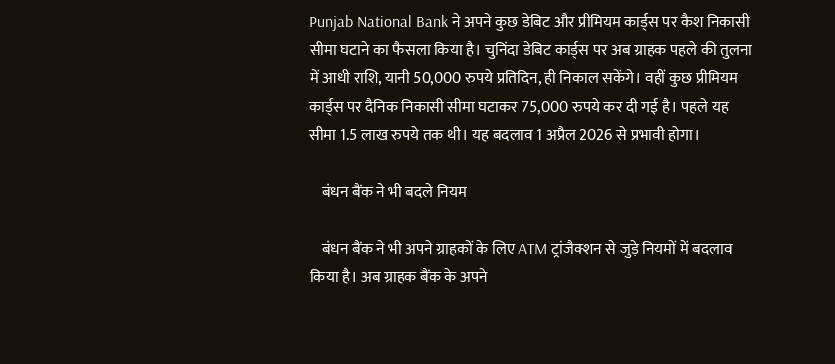Punjab National Bank ने अपने कुछ डेबिट और प्रीमियम कार्ड्स पर कैश निकासी सीमा घटाने का फैसला किया है। चुनिंदा डेबिट कार्ड्स पर अब ग्राहक पहले की तुलना में आधी राशि, यानी 50,000 रुपये प्रतिदिन, ही निकाल सकेंगे। वहीं कुछ प्रीमियम कार्ड्स पर दैनिक निकासी सीमा घटाकर 75,000 रुपये कर दी गई है। पहले यह सीमा 1.5 लाख रुपये तक थी। यह बदलाव 1 अप्रैल 2026 से प्रभावी होगा।

    बंधन बैंक ने भी बदले नियम

    बंधन बैंक ने भी अपने ग्राहकों के लिए ATM ट्रांजैक्शन से जुड़े नियमों में बदलाव किया है। अब ग्राहक बैंक के अपने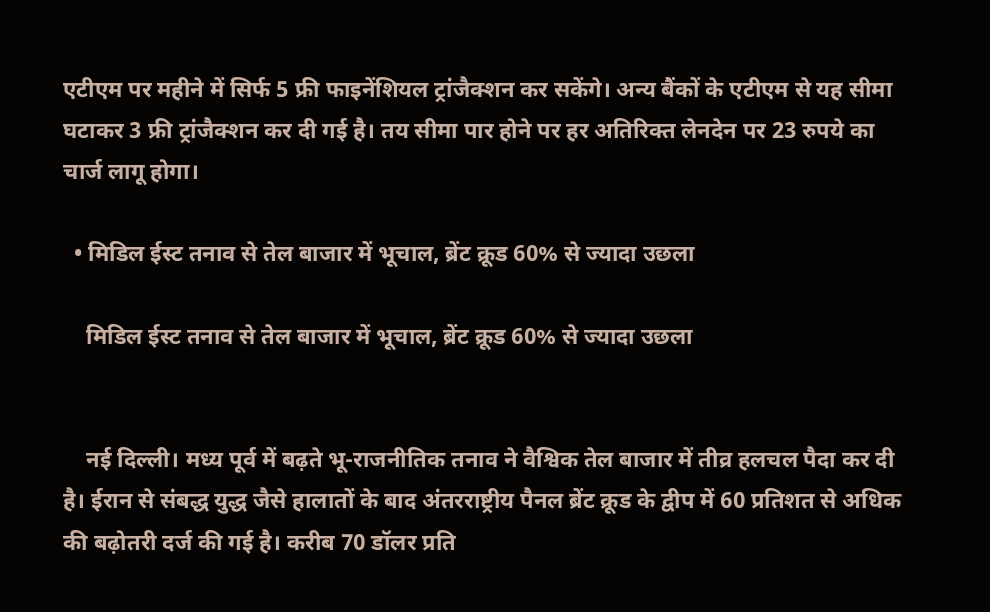एटीएम पर महीने में सिर्फ 5 फ्री फाइनेंशियल ट्रांजैक्शन कर सकेंगे। अन्य बैंकों के एटीएम से यह सीमा घटाकर 3 फ्री ट्रांजैक्शन कर दी गई है। तय सीमा पार होने पर हर अतिरिक्त लेनदेन पर 23 रुपये का चार्ज लागू होगा।

  • मिडिल ईस्ट तनाव से तेल बाजार में भूचाल, ब्रेंट क्रूड 60% से ज्यादा उछला

    मिडिल ईस्ट तनाव से तेल बाजार में भूचाल, ब्रेंट क्रूड 60% से ज्यादा उछला


    नई दिल्ली। मध्य पूर्व में बढ़ते भू-राजनीतिक तनाव ने वैश्विक तेल बाजार में तीव्र हलचल पैदा कर दी है। ईरान से संबद्ध युद्ध जैसे हालातों के बाद अंतरराष्ट्रीय पैनल ब्रेंट क्रूड के द्वीप में 60 प्रतिशत से अधिक की बढ़ोतरी दर्ज की गई है। करीब 70 डॉलर प्रति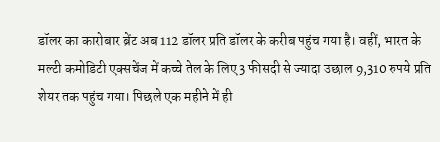डॉलर का कारोबार ब्रेंट अब 112 डॉलर प्रति डॉलर के करीब पहुंच गया है। वहीं, भारत के मल्टी कमोडिटी एक्सचेंज में कच्चे तेल के लिए 3 फीसदी से ज्यादा उछाल 9,310 रुपये प्रति शेयर तक पहुंच गया। पिछले एक महीने में ही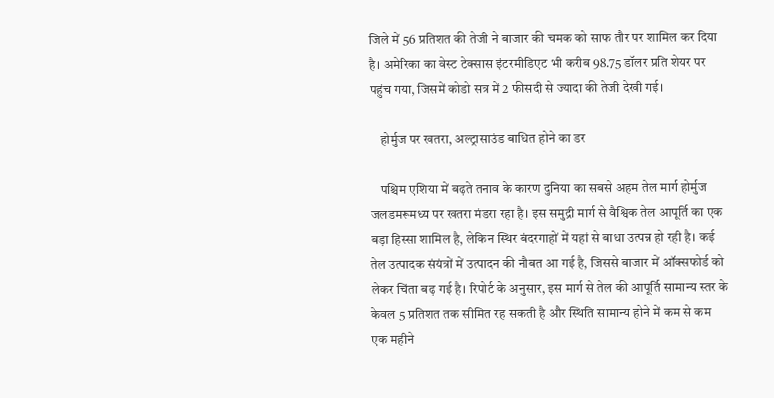जिले में 56 प्रतिशत की तेजी ने बाजार की चमक को साफ तौर पर शामिल कर दिया है। अमेरिका का वेस्ट टेक्सास इंटरमीडिएट भी करीब 98.75 डॉलर प्रति शेयर पर पहुंच गया, जिसमें कोडो सत्र में 2 फीसदी से ज्यादा की तेजी देखी गई।

    होर्मुज पर खतरा, अल्ट्रासाउंड बाधित होने का डर

    पश्चिम एशिया में बढ़ते तनाव के कारण दुनिया का सबसे अहम तेल मार्ग होर्मुज जलडमरूमध्य पर खतरा मंडरा रहा है। इस समुद्री मार्ग से वैश्विक तेल आपूर्ति का एक बड़ा हिस्सा शामिल है, लेकिन स्थिर बंदरगाहों में यहां से बाधा उत्पन्न हो रही है। कई तेल उत्पादक संयंत्रों में उत्पादन की नौबत आ गई है, जिससे बाजार में ऑक्सफोर्ड को लेकर चिंता बढ़ गई है। रिपोर्ट के अनुसार, इस मार्ग से तेल की आपूर्ति सामान्य स्तर के केवल 5 प्रतिशत तक सीमित रह सकती है और स्थिति सामान्य होने में कम से कम एक महीने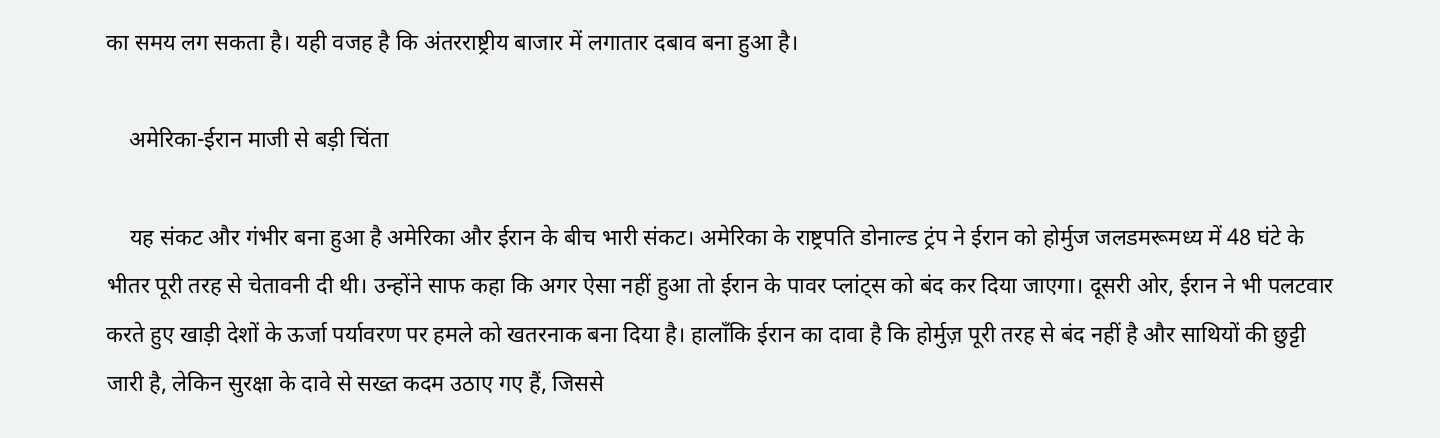का समय लग सकता है। यही वजह है कि अंतरराष्ट्रीय बाजार में लगातार दबाव बना हुआ है।

    अमेरिका-ईरान माजी से बड़ी चिंता

    यह संकट और गंभीर बना हुआ है अमेरिका और ईरान के बीच भारी संकट। अमेरिका के राष्ट्रपति डोनाल्ड ट्रंप ने ईरान को होर्मुज जलडमरूमध्य में 48 घंटे के भीतर पूरी तरह से चेतावनी दी थी। उन्होंने साफ कहा कि अगर ऐसा नहीं हुआ तो ईरान के पावर प्लांट्स को बंद कर दिया जाएगा। दूसरी ओर, ईरान ने भी पलटवार करते हुए खाड़ी देशों के ऊर्जा पर्यावरण पर हमले को खतरनाक बना दिया है। हालाँकि ईरान का दावा है कि होर्मुज़ पूरी तरह से बंद नहीं है और साथियों की छुट्टी जारी है, लेकिन सुरक्षा के दावे से सख्त कदम उठाए गए हैं, जिससे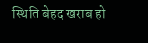स्थिति बेहद खराब हो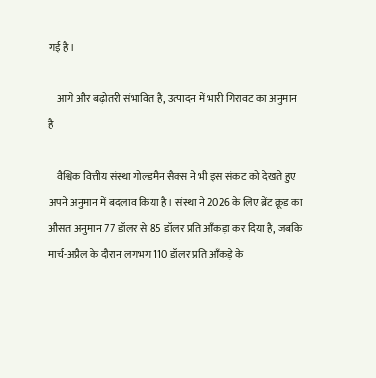गई है।

    आगे और बढ़ोतरी संभावित है, उत्पादन में भारी गिरावट का अनुमान है

    वैश्विक वित्तीय संस्था गोल्डमैन सैक्स ने भी इस संकट को देखते हुए अपने अनुमान में बदलाव किया है। संस्था ने 2026 के लिए ब्रेंट क्रूड का औसत अनुमान 77 डॉलर से 85 डॉलर प्रति आँकड़ा कर दिया है, जबकि मार्च-अप्रैल के दौरान लगभग 110 डॉलर प्रति आँकड़े के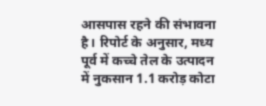आसपास रहने की संभावना है। रिपोर्ट के अनुसार, मध्य पूर्व में कच्चे तेल के उत्पादन में नुकसान 1.1 करोड़ कोटा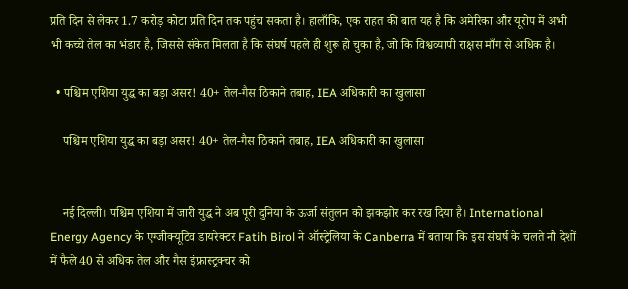प्रति दिन से लेकर 1.7 करोड़ कोटा प्रति दिन तक पहुंच सकता है। हालाँकि, एक राहत की बात यह है कि अमेरिका और यूरोप में अभी भी कच्चे तेल का भंडार है, जिससे संकेत मिलता है कि संघर्ष पहले ही शुरू हो चुका है, जो कि विश्वव्यापी राक्षस माँग से अधिक है।

  • पश्चिम एशिया युद्ध का बड़ा असर! 40+ तेल-गैस ठिकाने तबाह, IEA अधिकारी का खुलासा

    पश्चिम एशिया युद्ध का बड़ा असर! 40+ तेल-गैस ठिकाने तबाह, IEA अधिकारी का खुलासा


    नई दिल्ली। पश्चिम एशिया में जारी युद्ध ने अब पूरी दुनिया के ऊर्जा संतुलन को झकझोर कर रख दिया है। International Energy Agency के एग्जीक्यूटिव डायरेक्टर Fatih Birol ने ऑस्ट्रेलिया के Canberra में बताया कि इस संघर्ष के चलते नौ देशों में फैले 40 से अधिक तेल और गैस इंफ्रास्ट्रक्चर को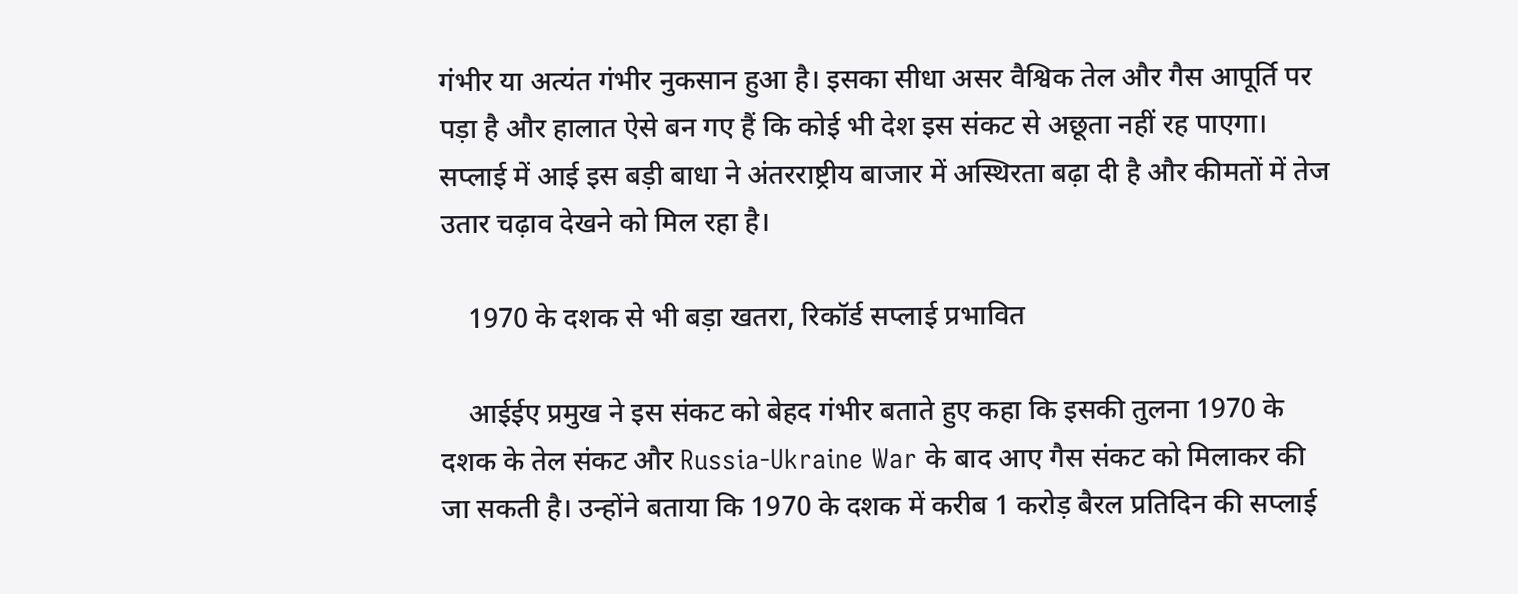गंभीर या अत्यंत गंभीर नुकसान हुआ है। इसका सीधा असर वैश्विक तेल और गैस आपूर्ति पर पड़ा है और हालात ऐसे बन गए हैं कि कोई भी देश इस संकट से अछूता नहीं रह पाएगा। सप्लाई में आई इस बड़ी बाधा ने अंतरराष्ट्रीय बाजार में अस्थिरता बढ़ा दी है और कीमतों में तेज उतार चढ़ाव देखने को मिल रहा है।

    1970 के दशक से भी बड़ा खतरा, रिकॉर्ड सप्लाई प्रभावित

    आईईए प्रमुख ने इस संकट को बेहद गंभीर बताते हुए कहा कि इसकी तुलना 1970 के दशक के तेल संकट और Russia-Ukraine War के बाद आए गैस संकट को मिलाकर की जा सकती है। उन्होंने बताया कि 1970 के दशक में करीब 1 करोड़ बैरल प्रतिदिन की सप्लाई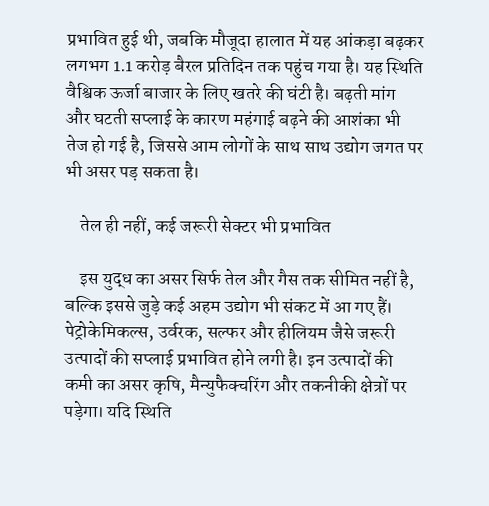प्रभावित हुई थी, जबकि मौजूदा हालात में यह आंकड़ा बढ़कर लगभग 1.1 करोड़ बैरल प्रतिदिन तक पहुंच गया है। यह स्थिति वैश्विक ऊर्जा बाजार के लिए खतरे की घंटी है। बढ़ती मांग और घटती सप्लाई के कारण महंगाई बढ़ने की आशंका भी तेज हो गई है, जिससे आम लोगों के साथ साथ उद्योग जगत पर भी असर पड़ सकता है।

    तेल ही नहीं, कई जरूरी सेक्टर भी प्रभावित

    इस युद्ध का असर सिर्फ तेल और गैस तक सीमित नहीं है, बल्कि इससे जुड़े कई अहम उद्योग भी संकट में आ गए हैं। पेट्रोकेमिकल्स, उर्वरक, सल्फर और हीलियम जैसे जरूरी उत्पादों की सप्लाई प्रभावित होने लगी है। इन उत्पादों की कमी का असर कृषि, मैन्युफैक्चरिंग और तकनीकी क्षेत्रों पर पड़ेगा। यदि स्थिति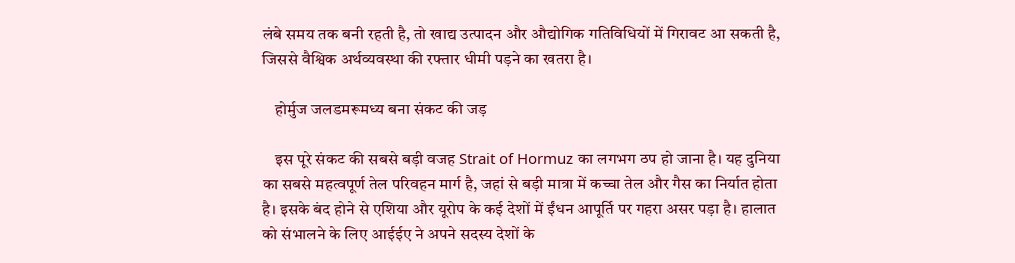लंबे समय तक बनी रहती है, तो खाद्य उत्पादन और औद्योगिक गतिविधियों में गिरावट आ सकती है, जिससे वैश्विक अर्थव्यवस्था की रफ्तार धीमी पड़ने का खतरा है।

    होर्मुज जलडमरूमध्य बना संकट की जड़

    इस पूरे संकट की सबसे बड़ी वजह Strait of Hormuz का लगभग ठप हो जाना है। यह दुनिया का सबसे महत्वपूर्ण तेल परिवहन मार्ग है, जहां से बड़ी मात्रा में कच्चा तेल और गैस का निर्यात होता है। इसके बंद होने से एशिया और यूरोप के कई देशों में ईंधन आपूर्ति पर गहरा असर पड़ा है। हालात को संभालने के लिए आईईए ने अपने सदस्य देशों के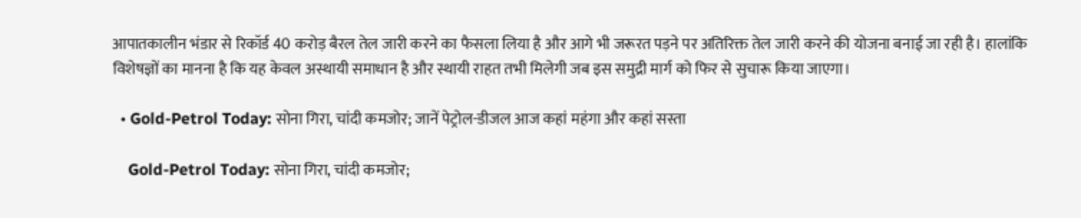आपातकालीन भंडार से रिकॉर्ड 40 करोड़ बैरल तेल जारी करने का फैसला लिया है और आगे भी जरूरत पड़ने पर अतिरिक्त तेल जारी करने की योजना बनाई जा रही है। हालांकि विशेषज्ञों का मानना है कि यह केवल अस्थायी समाधान है और स्थायी राहत तभी मिलेगी जब इस समुद्री मार्ग को फिर से सुचारू किया जाएगा।

  • Gold-Petrol Today: सोना गिरा, चांदी कमजोर; जानें पेट्रोल-डीजल आज कहां महंगा और कहां सस्ता

    Gold-Petrol Today: सोना गिरा, चांदी कमजोर;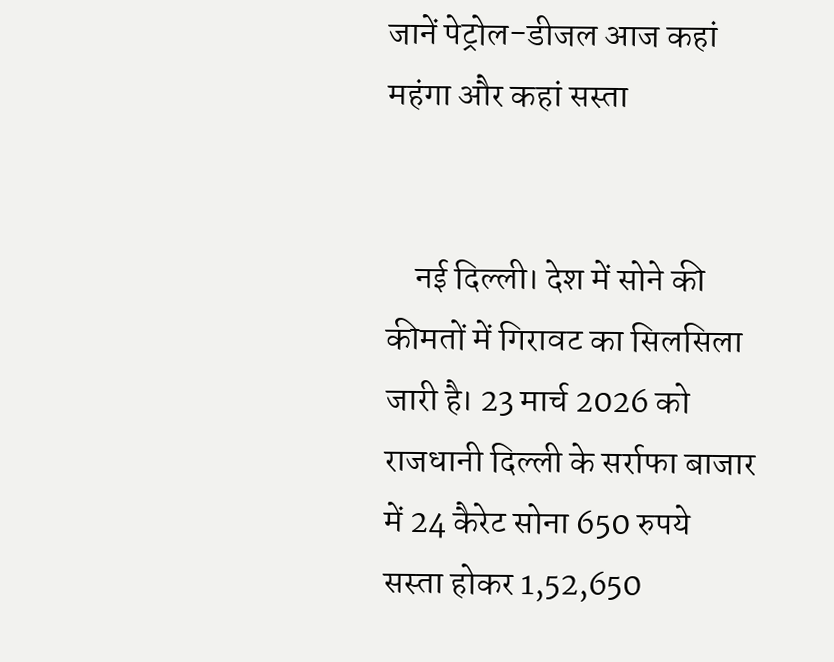जानें पेट्रोल-डीजल आज कहां महंगा और कहां सस्ता


    नई दिल्ली। देश में सोने की कीमतों में गिरावट का सिलसिला जारी है। 23 मार्च 2026 को राजधानी दिल्ली के सर्राफा बाजार में 24 कैरेट सोना 650 रुपये सस्ता होकर 1,52,650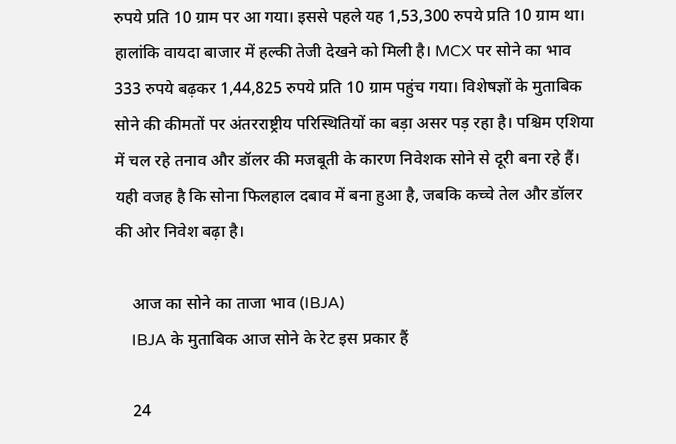रुपये प्रति 10 ग्राम पर आ गया। इससे पहले यह 1,53,300 रुपये प्रति 10 ग्राम था। हालांकि वायदा बाजार में हल्की तेजी देखने को मिली है। MCX पर सोने का भाव 333 रुपये बढ़कर 1,44,825 रुपये प्रति 10 ग्राम पहुंच गया। विशेषज्ञों के मुताबिक सोने की कीमतों पर अंतरराष्ट्रीय परिस्थितियों का बड़ा असर पड़ रहा है। पश्चिम एशिया में चल रहे तनाव और डॉलर की मजबूती के कारण निवेशक सोने से दूरी बना रहे हैं। यही वजह है कि सोना फिलहाल दबाव में बना हुआ है, जबकि कच्चे तेल और डॉलर की ओर निवेश बढ़ा है।

    आज का सोने का ताजा भाव (IBJA)
    IBJA के मुताबिक आज सोने के रेट इस प्रकार हैं

    24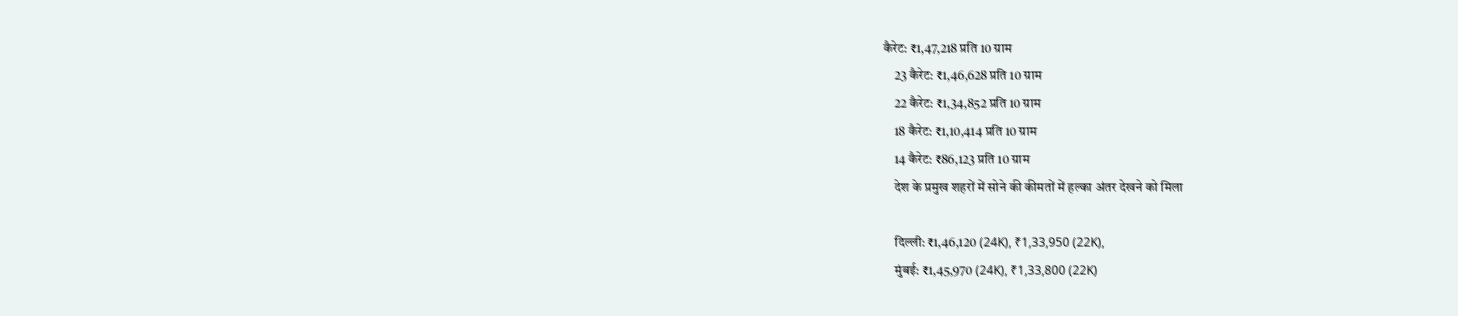कैरेट: ₹1,47,218 प्रति 10 ग्राम
    23 कैरेट: ₹1,46,628 प्रति 10 ग्राम
    22 कैरेट: ₹1,34,852 प्रति 10 ग्राम
    18 कैरेट: ₹1,10,414 प्रति 10 ग्राम
    14 कैरेट: ₹86,123 प्रति 10 ग्राम
    देश के प्रमुख शहरों में सोने की कीमतों में हल्का अंतर देखने को मिला

    दिल्ली: ₹1,46,120 (24K), ₹1,33,950 (22K),
    मुंबई: ₹1,45,970 (24K), ₹1,33,800 (22K)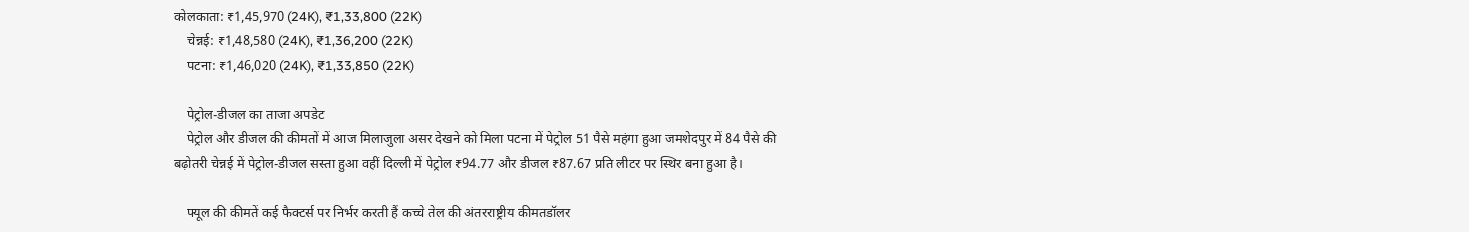कोलकाता: ₹1,45,970 (24K), ₹1,33,800 (22K)
    चेन्नई: ₹1,48,580 (24K), ₹1,36,200 (22K)
    पटना: ₹1,46,020 (24K), ₹1,33,850 (22K)

    पेट्रोल-डीजल का ताजा अपडेट
    पेट्रोल और डीजल की कीमतों में आज मिलाजुला असर देखने को मिला पटना में पेट्रोल 51 पैसे महंगा हुआ जमशेदपुर में 84 पैसे की बढ़ोतरी चेन्नई में पेट्रोल-डीजल सस्ता हुआ वहीं दिल्ली में पेट्रोल ₹94.77 और डीजल ₹87.67 प्रति लीटर पर स्थिर बना हुआ है।

    फ्यूल की कीमतें कई फैक्टर्स पर निर्भर करती हैं कच्चे तेल की अंतरराष्ट्रीय कीमतडॉलर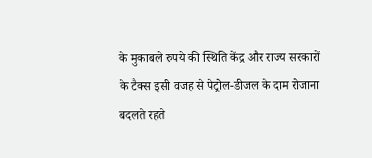के मुकाबले रुपये की स्थिति केंद्र और राज्य सरकारों के टैक्स इसी वजह से पेट्रोल-डीजल के दाम रोजाना बदलते रहते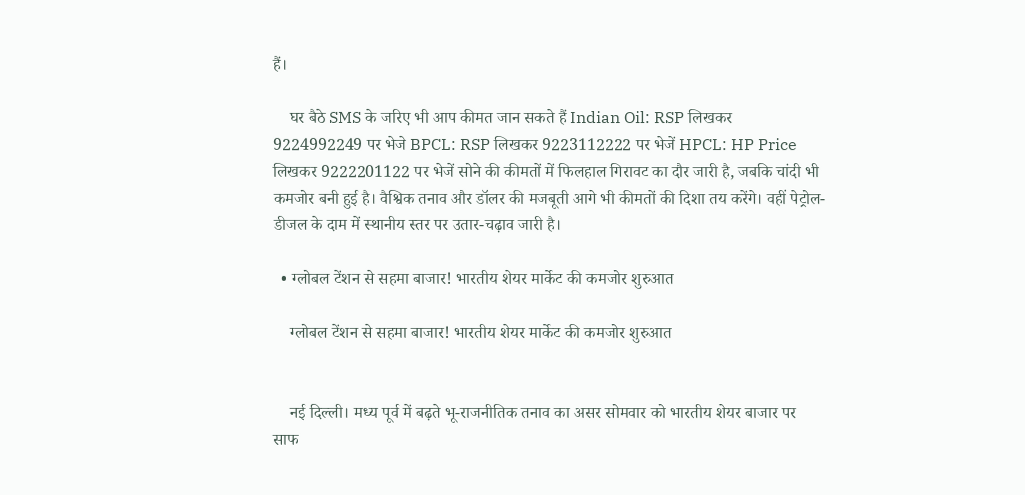हैं।

    घर बैठे SMS के जरिए भी आप कीमत जान सकते हैं Indian Oil: RSP लिखकर 9224992249 पर भेजे BPCL: RSP लिखकर 9223112222 पर भेजें HPCL: HP Price लिखकर 9222201122 पर भेजें सोने की कीमतों में फिलहाल गिरावट का दौर जारी है, जबकि चांदी भी कमजोर बनी हुई है। वैश्विक तनाव और डॉलर की मजबूती आगे भी कीमतों की दिशा तय करेंगे। वहीं पेट्रोल-डीजल के दाम में स्थानीय स्तर पर उतार-चढ़ाव जारी है।

  • ग्लोबल टेंशन से सहमा बाजार! भारतीय शेयर मार्केट की कमजोर शुरुआत

    ग्लोबल टेंशन से सहमा बाजार! भारतीय शेयर मार्केट की कमजोर शुरुआत


    नई दिल्ली। मध्य पूर्व में बढ़ते भू-राजनीतिक तनाव का असर सोमवार को भारतीय शेयर बाजार पर साफ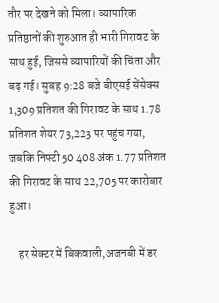तौर पर देखने को मिला। व्यापारिक प्रतिष्ठानों की शुरुआत ही भारी गिरावट के साथ हुई, जिससे व्यापारियों की चिंता और बढ़ गई। सुबह 9:28 बजे बीएसई सेंसेक्स 1,309 प्रतिशत की गिरावट के साथ 1.78 प्रतिशत शेयर 73,223 पर पहुंच गया, जबकि निफ्टी 50 408 अंक 1.77 प्रतिशत की गिरावट के साथ 22,705 पर कारोबार हुआ।

    हर सेक्टर में बिकवाली,अजनबी में डर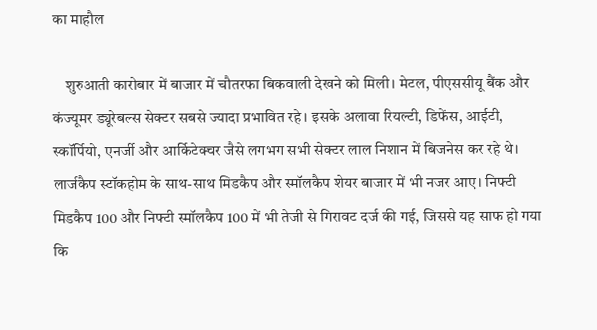का माहौल

    शुरुआती कारोबार में बाजार में चौतरफा बिकवाली देखने को मिली। मेटल, पीएससीयू बैंक और कंज्यूमर ड्यूरेबल्स सेक्टर सबसे ज्यादा प्रभावित रहे। इसके अलावा रियल्टी, डिफेंस, आईटी, स्कॉर्पियो, एनर्जी और आर्किटेक्चर जैसे लगभग सभी सेक्टर लाल निशान में बिजनेस कर रहे थे। लार्जकैप स्टॉकहोम के साथ-साथ मिडकैप और स्मॉलकैप शेयर बाजार में भी नजर आए। निफ्टी मिडकैप 100 और निफ्टी स्मॉलकैप 100 में भी तेजी से गिरावट दर्ज की गई, जिससे यह साफ हो गया कि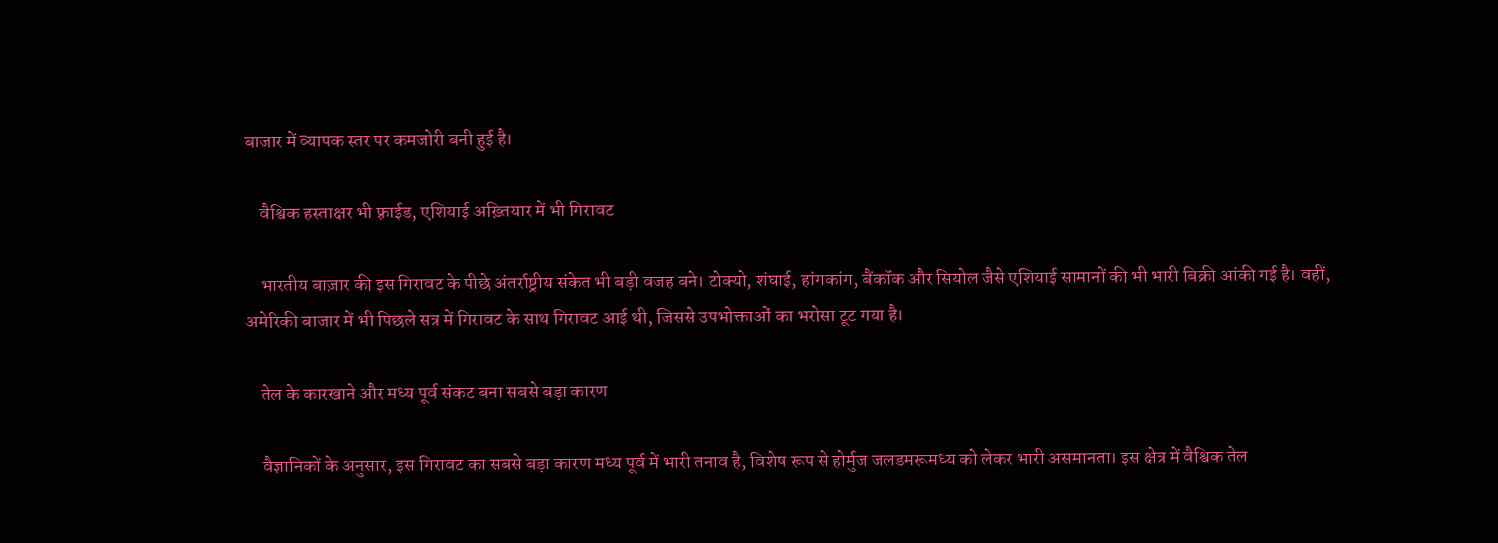बाजार में व्यापक स्तर पर कमजोरी बनी हुई है।

    वैश्विक हस्ताक्षर भी फ़्राईड, एशियाई अख़्तियार में भी गिरावट

    भारतीय बाज़ार की इस गिरावट के पीछे अंतर्राष्ट्रीय संकेत भी बड़ी वजह बने। टोक्यो, शंघाई, हांगकांग, बैंकॉक और सियोल जैसे एशियाई सामानों की भी भारी बिक्री आंकी गई है। वहीं, अमेरिकी बाजार में भी पिछले सत्र में गिरावट के साथ गिरावट आई थी, जिससे उपभोक्ताओं का भरोसा टूट गया है।

    तेल के कारखाने और मध्य पूर्व संकट बना सबसे बड़ा कारण

    वैज्ञानिकों के अनुसार, इस गिरावट का सबसे बड़ा कारण मध्य पूर्व में भारी तनाव है, विशेष रूप से होर्मुज जलडमरूमध्य को लेकर भारी असमानता। इस क्षेत्र में वैश्विक तेल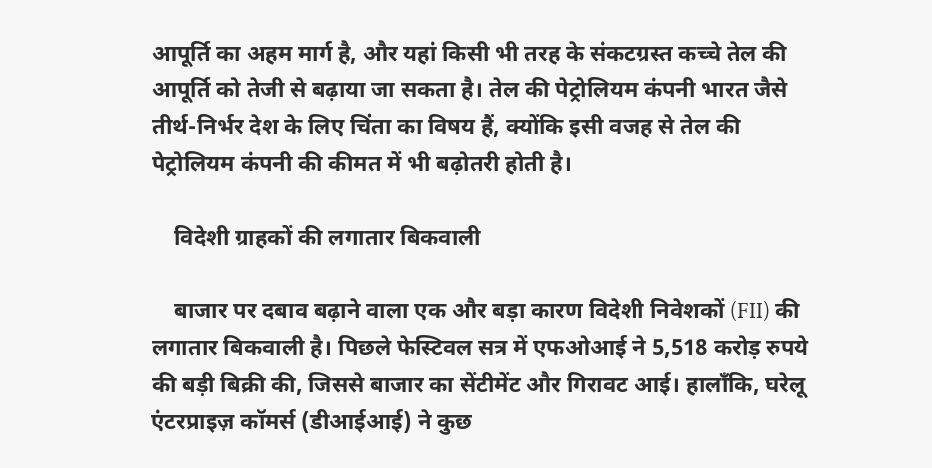आपूर्ति का अहम मार्ग है, और यहां किसी भी तरह के संकटग्रस्त कच्चे तेल की आपूर्ति को तेजी से बढ़ाया जा सकता है। तेल की पेट्रोलियम कंपनी भारत जैसे तीर्थ-निर्भर देश के लिए चिंता का विषय हैं, क्योंकि इसी वजह से तेल की पेट्रोलियम कंपनी की कीमत में भी बढ़ोतरी होती है।

    विदेशी ग्राहकों की लगातार बिकवाली

    बाजार पर दबाव बढ़ाने वाला एक और बड़ा कारण विदेशी निवेशकों (FII) की लगातार बिकवाली है। पिछले फेस्टिवल सत्र में एफओआई ने 5,518 करोड़ रुपये की बड़ी बिक्री की, जिससे बाजार का सेंटीमेंट और गिरावट आई। हालाँकि, घरेलू एंटरप्राइज़ कॉमर्स (डीआईआई) ने कुछ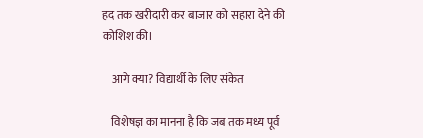हद तक खरीदारी कर बाजार को सहारा देने की कोशिश की।

    आगे क्या? विद्यार्थी के लिए संकेत

    विशेषज्ञ का मानना है कि जब तक मध्य पूर्व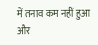में तनाव कम नहीं हुआ और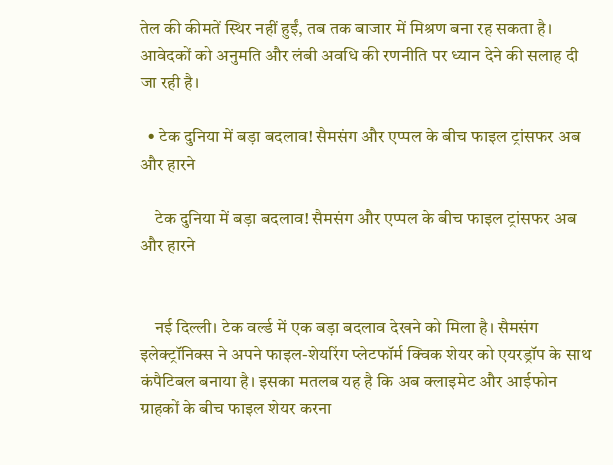तेल की कीमतें स्थिर नहीं हुईं, तब तक बाजार में मिश्रण बना रह सकता है। आवेदकों को अनुमति और लंबी अवधि की रणनीति पर ध्यान देने की सलाह दी जा रही है।

  • टेक दुनिया में बड़ा बदलाव! सैमसंग और एप्पल के बीच फाइल ट्रांसफर अब और हारने

    टेक दुनिया में बड़ा बदलाव! सैमसंग और एप्पल के बीच फाइल ट्रांसफर अब और हारने


    नई दिल्ली। टेक वर्ल्ड में एक बड़ा बदलाव देखने को मिला है। सैमसंग इलेक्ट्रॉनिक्स ने अपने फाइल-शेयरिंग प्लेटफॉर्म क्विक शेयर को एयरड्रॉप के साथ कंपैटिबल बनाया है। इसका मतलब यह है कि अब क्लाइमेट और आईफोन ग्राहकों के बीच फाइल शेयर करना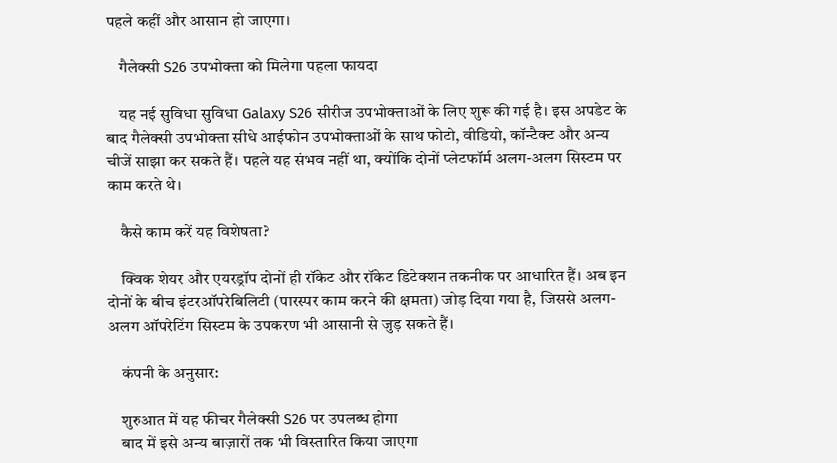पहले कहीं और आसान हो जाएगा।

    गैलेक्सी S26 उपभोक्ता को मिलेगा पहला फायदा

    यह नई सुविधा सुविधा Galaxy S26 सीरीज उपभोक्ताओं के लिए शुरू की गई है। इस अपडेट के बाद गैलेक्सी उपभोक्ता सीधे आईफोन उपभोक्ताओं के साथ फोटो, वीडियो, कॉन्टैक्ट और अन्य चीजें साझा कर सकते हैं। पहले यह संभव नहीं था, क्योंकि दोनों प्लेटफॉर्म अलग-अलग सिस्टम पर काम करते थे।

    कैसे काम करें यह विशेषता?

    क्विक शेयर और एयरड्रॉप दोनों ही रॉकेट और रॉकेट डिटेक्शन तकनीक पर आधारित हैं। अब इन दोनों के बीच इंटरऑपरेबिलिटी (पारस्पर काम करने की क्षमता) जोड़ दिया गया है, जिससे अलग-अलग ऑपरेटिंग सिस्टम के उपकरण भी आसानी से जुड़ सकते हैं।

    कंपनी के अनुसार:

    शुरुआत में यह फीचर गैलेक्सी S26 पर उपलब्ध होगा
    बाद में इसे अन्य बाज़ारों तक भी विस्तारित किया जाएगा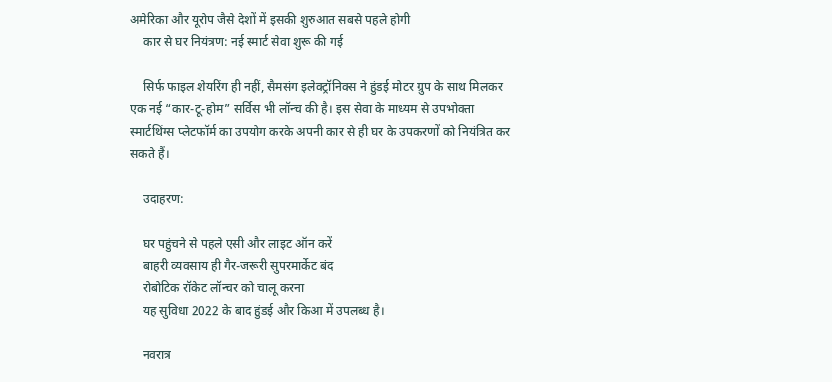अमेरिका और यूरोप जैसे देशों में इसकी शुरुआत सबसे पहले होगी
    कार से घर नियंत्रण: नई स्मार्ट सेवा शुरू की गई

    सिर्फ फाइल शेयरिंग ही नहीं, सैमसंग इलेक्ट्रॉनिक्स ने हुंडई मोटर ग्रुप के साथ मिलकर एक नई “कार-टू-होम” सर्विस भी लॉन्च की है। इस सेवा के माध्यम से उपभोक्ता स्मार्टथिंग्स प्लेटफॉर्म का उपयोग करके अपनी कार से ही घर के उपकरणों को नियंत्रित कर सकते हैं।

    उदाहरण:

    घर पहुंचने से पहले एसी और लाइट ऑन करें
    बाहरी व्यवसाय ही गैर-जरूरी सुपरमार्केट बंद
    रोबोटिक रॉकेट लॉन्चर को चालू करना
    यह सुविधा 2022 के बाद हुंडई और किआ में उपलब्ध है।

    नवरात्र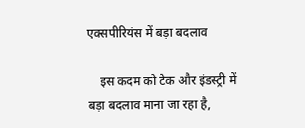एक्सपीरियंस में बड़ा बदलाव

    इस कदम को टेक और इंडस्ट्री में बड़ा बदलाव माना जा रहा है,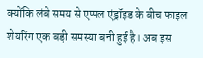क्योंकि लंबे समय से एप्पल एंड्रॉइड के बीच फाइल शेयरिंग एक बड़ी समस्या बनी हुई है। अब इस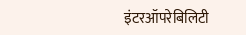इंटरऑपरेबिलिटी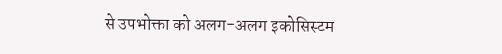से उपभोक्ता को अलग-अलग इकोसिस्टम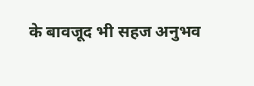के बावजूद भी सहज अनुभव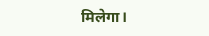मिलेगा।